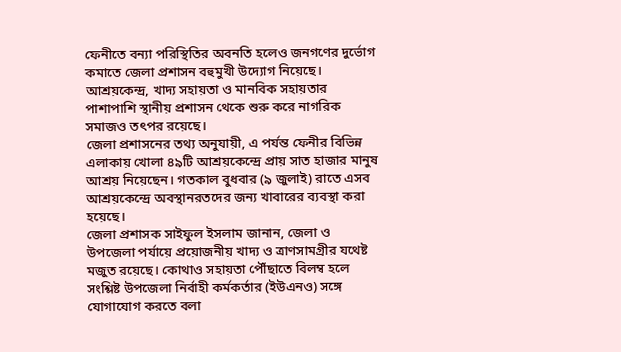ফেনীতে বন্যা পরিস্থিতির অবনতি হলেও জনগণের দুর্ভোগ কমাতে জেলা প্রশাসন বহুমুখী উদ্যোগ নিয়েছে। আশ্রয়কেন্দ্র, খাদ্য সহায়তা ও মানবিক সহায়তার পাশাপাশি স্থানীয় প্রশাসন থেকে শুরু করে নাগরিক সমাজও তৎপর রয়েছে।
জেলা প্রশাসনের তথ্য অনুযায়ী, এ পর্যন্ত ফেনীর বিভিন্ন এলাকায় খোলা ৪৯টি আশ্রয়কেন্দ্রে প্রায় সাত হাজার মানুষ আশ্রয় নিয়েছেন। গতকাল বুধবার (৯ জুলাই) রাতে এসব আশ্রয়কেন্দ্রে অবস্থানরতদের জন্য খাবারের ব্যবস্থা করা হয়েছে।
জেলা প্রশাসক সাইফুল ইসলাম জানান, জেলা ও উপজেলা পর্যায়ে প্রয়োজনীয় খাদ্য ও ত্রাণসামগ্রীর যথেষ্ট মজুত রয়েছে। কোথাও সহায়তা পৌঁছাতে বিলম্ব হলে সংশ্লিষ্ট উপজেলা নির্বাহী কর্মকর্তার (ইউএনও) সঙ্গে যোগাযোগ করতে বলা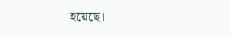হয়েছে।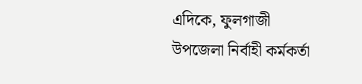এদিকে, ফুলগাজী উপজেলা নির্বাহী কর্মকর্তা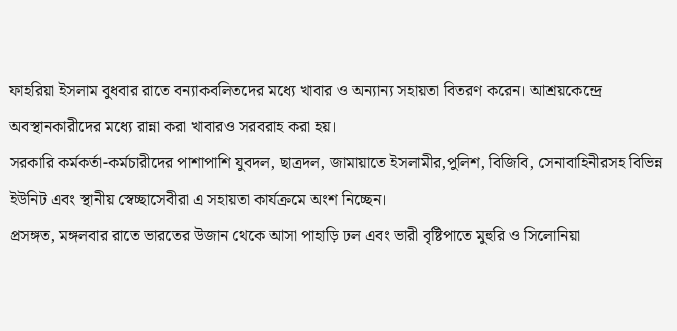ফাহরিয়া ইসলাম বুধবার রাতে বন্যাকবলিতদের মধ্যে খাবার ও অন্যান্য সহায়তা বিতরণ করেন। আশ্রয়কেন্দ্রে অবস্থানকারীদের মধ্যে রান্না করা খাবারও সরবরাহ করা হয়।
সরকারি কর্মকর্তা-কর্মচারীদের পাশাপাশি যুবদল, ছাত্রদল, জামায়াতে ইসলামীর,পুলিশ, বিজিবি, সেনাবাহিনীরসহ বিভিন্ন ইউনিট এবং স্থানীয় স্বেচ্ছাসেবীরা এ সহায়তা কার্যক্রমে অংশ নিচ্ছেন।
প্রসঙ্গত, মঙ্গলবার রাতে ভারতের উজান থেকে আসা পাহাড়ি ঢল এবং ভারী বৃষ্টিপাতে মুহুরি ও সিলোনিয়া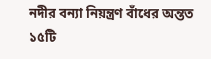নদীর বন্যা নিয়ন্ত্রণ বাঁধের অন্তত ১৫টি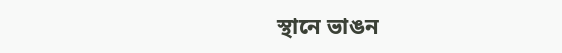স্থানে ভাঙন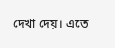দেখা দেয়। এতে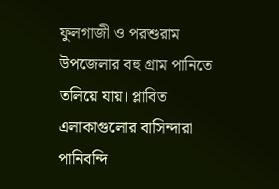ফুলগাজী ও পরশুরাম উপজেলার বহু গ্রাম পানিতে তলিয়ে যায়। প্লাবিত এলাকাগুলোর বাসিন্দারা পানিবন্দি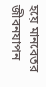হয়ে মানবেতর জীবনযাপন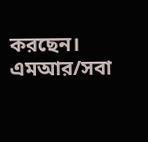করছেন।
এমআর/সবা